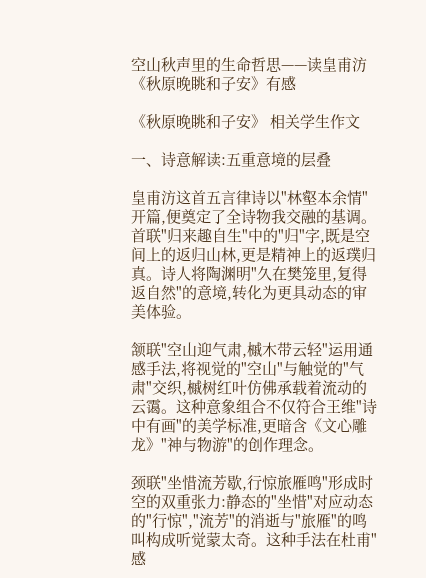空山秋声里的生命哲思——读皇甫汸《秋原晚眺和子安》有感

《秋原晚眺和子安》 相关学生作文

一、诗意解读:五重意境的层叠

皇甫汸这首五言律诗以"林壑本余情"开篇,便奠定了全诗物我交融的基调。首联"归来趣自生"中的"归"字,既是空间上的返归山林,更是精神上的返璞归真。诗人将陶渊明"久在樊笼里,复得返自然"的意境,转化为更具动态的审美体验。

颔联"空山迎气肃,槭木带云轻"运用通感手法,将视觉的"空山"与触觉的"气肃"交织,槭树红叶仿佛承载着流动的云霭。这种意象组合不仅符合王维"诗中有画"的美学标准,更暗含《文心雕龙》"神与物游"的创作理念。

颈联"坐惜流芳歇,行惊旅雁鸣"形成时空的双重张力:静态的"坐惜"对应动态的"行惊","流芳"的消逝与"旅雁"的鸣叫构成听觉蒙太奇。这种手法在杜甫"感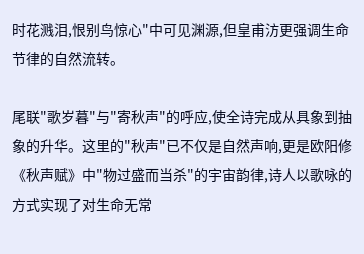时花溅泪,恨别鸟惊心"中可见渊源,但皇甫汸更强调生命节律的自然流转。

尾联"歌岁暮"与"寄秋声"的呼应,使全诗完成从具象到抽象的升华。这里的"秋声"已不仅是自然声响,更是欧阳修《秋声赋》中"物过盛而当杀"的宇宙韵律,诗人以歌咏的方式实现了对生命无常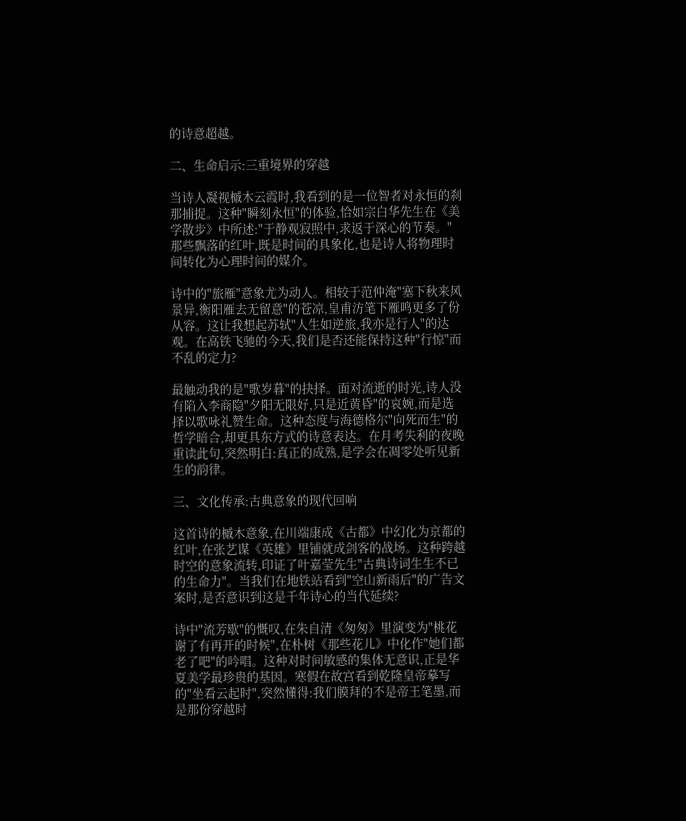的诗意超越。

二、生命启示:三重境界的穿越

当诗人凝视槭木云霞时,我看到的是一位智者对永恒的刹那捕捉。这种"瞬刻永恒"的体验,恰如宗白华先生在《美学散步》中所述:"于静观寂照中,求返于深心的节奏。"那些飘落的红叶,既是时间的具象化,也是诗人将物理时间转化为心理时间的媒介。

诗中的"旅雁"意象尤为动人。相较于范仲淹"塞下秋来风景异,衡阳雁去无留意"的苍凉,皇甫汸笔下雁鸣更多了份从容。这让我想起苏轼"人生如逆旅,我亦是行人"的达观。在高铁飞驰的今天,我们是否还能保持这种"行惊"而不乱的定力?

最触动我的是"歌岁暮"的抉择。面对流逝的时光,诗人没有陷入李商隐"夕阳无限好,只是近黄昏"的哀婉,而是选择以歌咏礼赞生命。这种态度与海德格尔"向死而生"的哲学暗合,却更具东方式的诗意表达。在月考失利的夜晚重读此句,突然明白:真正的成熟,是学会在凋零处听见新生的韵律。

三、文化传承:古典意象的现代回响

这首诗的槭木意象,在川端康成《古都》中幻化为京都的红叶,在张艺谋《英雄》里铺就成剑客的战场。这种跨越时空的意象流转,印证了叶嘉莹先生"古典诗词生生不已的生命力"。当我们在地铁站看到"空山新雨后"的广告文案时,是否意识到这是千年诗心的当代延续?

诗中"流芳歇"的慨叹,在朱自清《匆匆》里演变为"桃花谢了有再开的时候",在朴树《那些花儿》中化作"她们都老了吧"的吟唱。这种对时间敏感的集体无意识,正是华夏美学最珍贵的基因。寒假在故宫看到乾隆皇帝摹写的"坐看云起时",突然懂得:我们膜拜的不是帝王笔墨,而是那份穿越时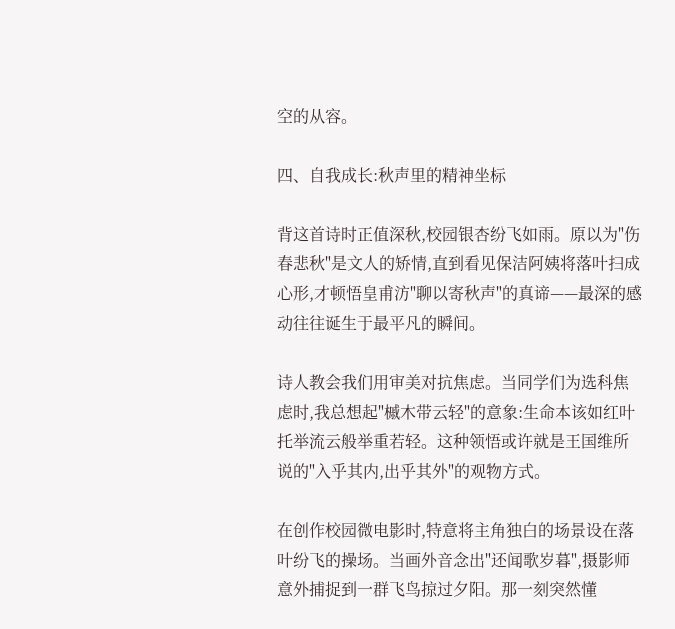空的从容。

四、自我成长:秋声里的精神坐标

背这首诗时正值深秋,校园银杏纷飞如雨。原以为"伤春悲秋"是文人的矫情,直到看见保洁阿姨将落叶扫成心形,才顿悟皇甫汸"聊以寄秋声"的真谛——最深的感动往往诞生于最平凡的瞬间。

诗人教会我们用审美对抗焦虑。当同学们为选科焦虑时,我总想起"槭木带云轻"的意象:生命本该如红叶托举流云般举重若轻。这种领悟或许就是王国维所说的"入乎其内,出乎其外"的观物方式。

在创作校园微电影时,特意将主角独白的场景设在落叶纷飞的操场。当画外音念出"还闻歌岁暮",摄影师意外捕捉到一群飞鸟掠过夕阳。那一刻突然懂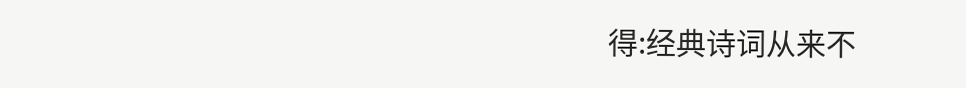得:经典诗词从来不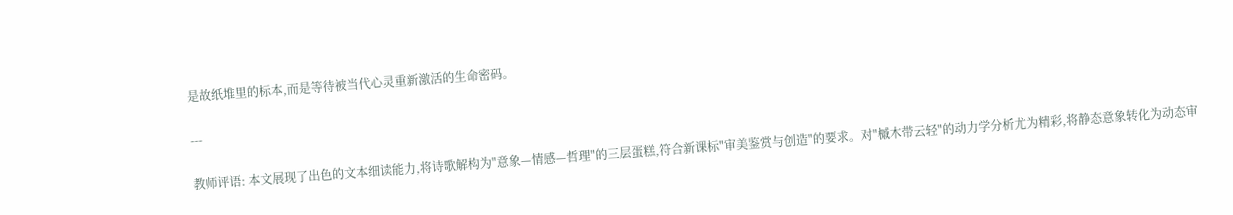是故纸堆里的标本,而是等待被当代心灵重新激活的生命密码。

---

教师评语: 本文展现了出色的文本细读能力,将诗歌解构为"意象—情感—哲理"的三层蛋糕,符合新课标"审美鉴赏与创造"的要求。对"槭木带云轻"的动力学分析尤为精彩,将静态意象转化为动态审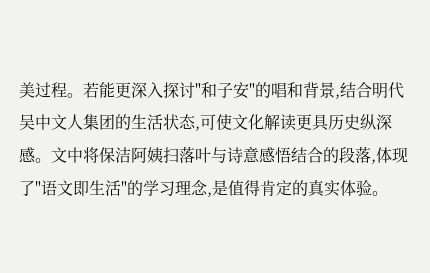美过程。若能更深入探讨"和子安"的唱和背景,结合明代吴中文人集团的生活状态,可使文化解读更具历史纵深感。文中将保洁阿姨扫落叶与诗意感悟结合的段落,体现了"语文即生活"的学习理念,是值得肯定的真实体验。